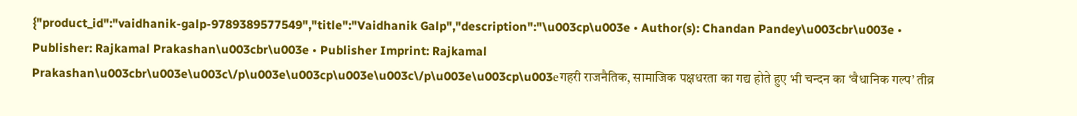{"product_id":"vaidhanik-galp-9789389577549","title":"Vaidhanik Galp","description":"\u003cp\u003e • Author(s): Chandan Pandey\u003cbr\u003e • Publisher: Rajkamal Prakashan\u003cbr\u003e • Publisher Imprint: Rajkamal Prakashan\u003cbr\u003e\u003c\/p\u003e\u003cp\u003e\u003c\/p\u003e\u003cp\u003eगहरी राजनैतिक, सामाजिक पक्षधरता का गद्य होते हुए भी चन्दन का ‘वैधानिक गल्प’ तीव्र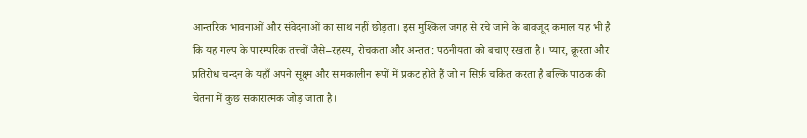आन्‍तरिक भावनाओं और संवेदनाओं का साथ नहीं छोड़ता। इस मुश्किल जगह से रचे जाने के बावजूद कमाल यह भी है कि यह गल्प के पारम्‍परिक तत्त्वों जैसे–रहस्य, रोचकता और अन्तत: पठनीयता को बचाए रखता है। प्यार, क्रूरता और प्रतिरोध चन्दन के यहाँ अपने सूक्ष्म और समकालीन रूपों में प्रकट होते हैं जो न सिर्फ़ चकित करता है बल्कि पाठक की चेतना में कुछ सकारात्मक जोड़ जाता है।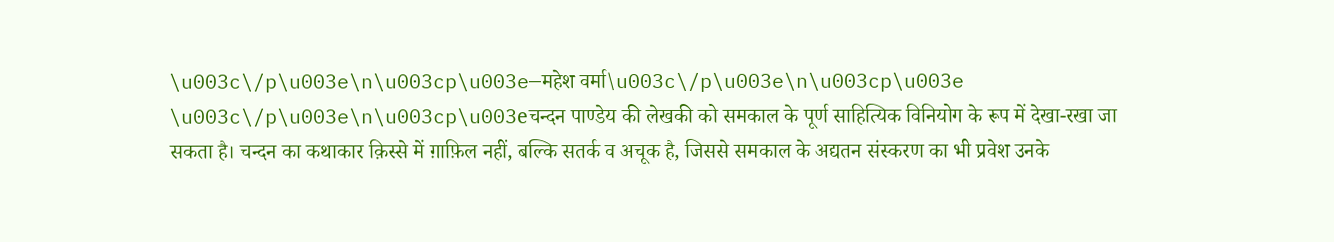\u003c\/p\u003e\n\u003cp\u003e—महेश वर्मा\u003c\/p\u003e\n\u003cp\u003e \u003c\/p\u003e\n\u003cp\u003eचन्दन पाण्‍डेय की लेखकी को समकाल के पूर्ण साहित्यिक विनियोग के रूप में देखा-रखा जा सकता है। चन्दन का कथाकार क़िस्से में ग़ा‌फ़िल नहीं, बल्कि सतर्क व अचूक है, जिससे समकाल के अद्यतन संस्करण का भी प्रवेश उनके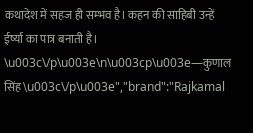कथादेश में सहज ही सम्‍भव है। कहन की साहिबी उन्हें ईर्ष्या का पात्र बनाती है।    \u003c\/p\u003e\n\u003cp\u003e—कुणाल सिंह\u003c\/p\u003e","brand":"Rajkamal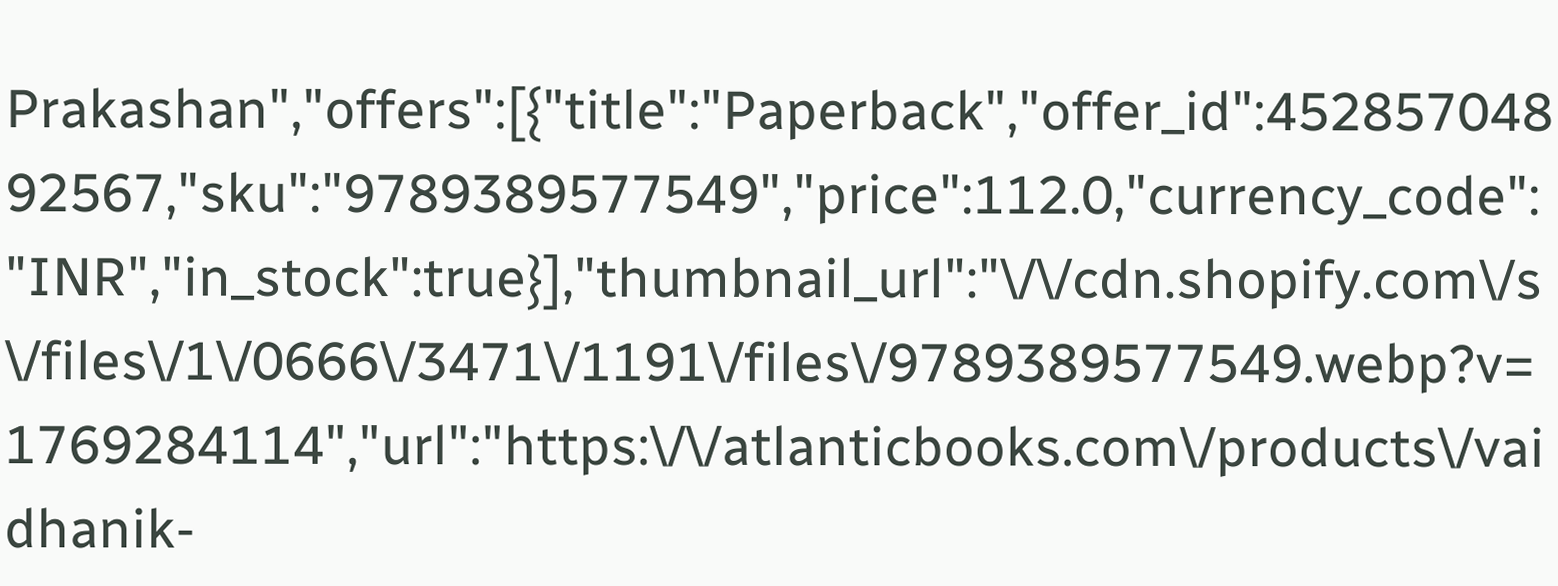Prakashan","offers":[{"title":"Paperback","offer_id":45285704892567,"sku":"9789389577549","price":112.0,"currency_code":"INR","in_stock":true}],"thumbnail_url":"\/\/cdn.shopify.com\/s\/files\/1\/0666\/3471\/1191\/files\/9789389577549.webp?v=1769284114","url":"https:\/\/atlanticbooks.com\/products\/vaidhanik-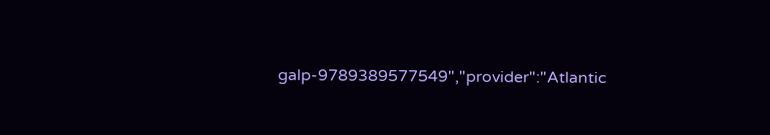galp-9789389577549","provider":"Atlantic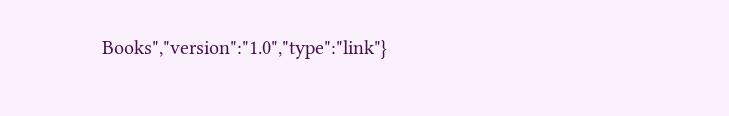Books","version":"1.0","type":"link"}